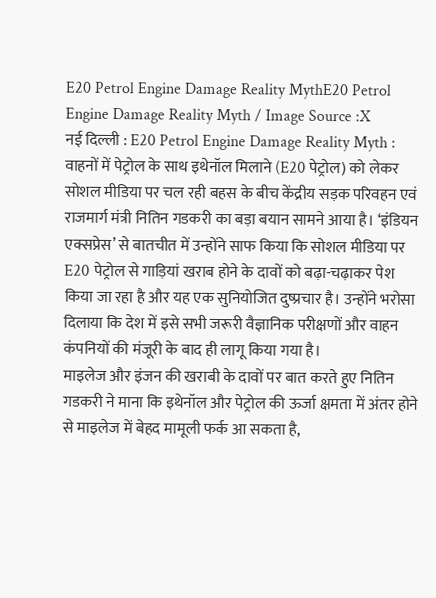E20 Petrol Engine Damage Reality MythE20 Petrol Engine Damage Reality Myth / Image Source :X
नई दिल्ली : E20 Petrol Engine Damage Reality Myth : वाहनों में पेट्रोल के साथ इथेनॉल मिलाने (E20 पेट्रोल) को लेकर सोशल मीडिया पर चल रही बहस के बीच केंद्रीय सड़क परिवहन एवं राजमार्ग मंत्री नितिन गडकरी का बड़ा बयान सामने आया है। ‘इंडियन एक्सप्रेस’ से बातचीत में उन्होंने साफ किया कि सोशल मीडिया पर E20 पेट्रोल से गाड़ियां खराब होने के दावों को बढ़ा-चढ़ाकर पेश किया जा रहा है और यह एक सुनियोजित दुष्प्रचार है। उन्होंने भरोसा दिलाया कि देश में इसे सभी जरूरी वैज्ञानिक परीक्षणों और वाहन कंपनियों की मंजूरी के बाद ही लागू किया गया है।
माइलेज और इंजन की खराबी के दावों पर बात करते हुए नितिन गडकरी ने माना कि इथेनॉल और पेट्रोल की ऊर्जा क्षमता में अंतर होने से माइलेज में बेहद मामूली फर्क आ सकता है,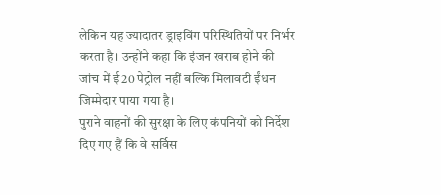लेकिन यह ज्यादातर ड्राइविंग परिस्थितियों पर निर्भर करता है। उन्होंने कहा कि इंजन खराब होने की जांच में ई20 पेट्रोल नहीं बल्कि मिलावटी ईंधन जिम्मेदार पाया गया है।
पुराने वाहनों की सुरक्षा के लिए कंपनियों को निर्देश दिए गए हैं कि वे सर्विस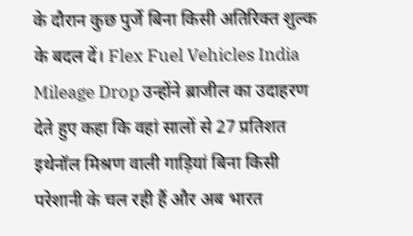के दौरान कुछ पुर्जे बिना किसी अतिरिक्त शुल्क के बदल दें। Flex Fuel Vehicles India Mileage Drop उन्होंने ब्राजील का उदाहरण देते हुए कहा कि वहां सालों से 27 प्रतिशत इथेनॉल मिश्रण वाली गाड़ियां बिना किसी परेशानी के चल रही हैं और अब भारत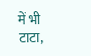में भी टाटा,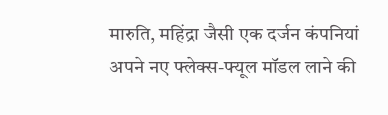मारुति, महिंद्रा जैसी एक दर्जन कंपनियां अपने नए फ्लेक्स-फ्यूल मॉडल लाने की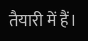तैयारी में हैं।